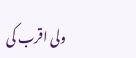ولی اقرب کی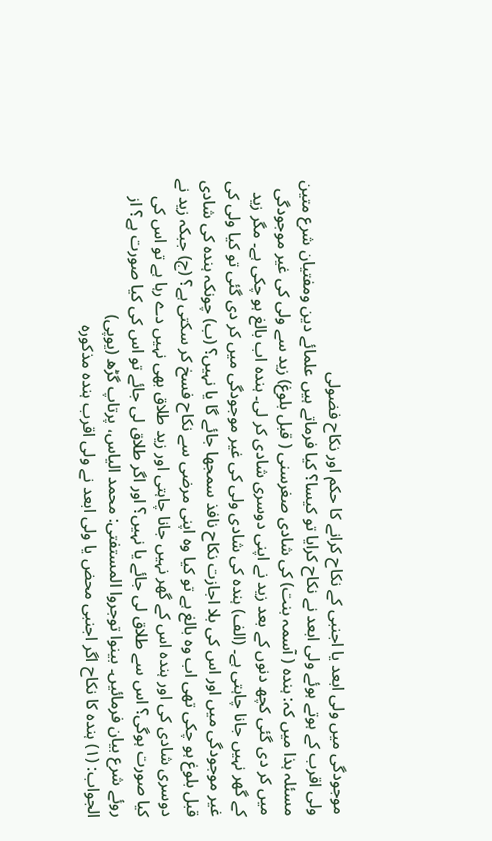موجودگی میں ولی ابعد یا اجنبی کے نکاح کرانے کا حکم اور نکاح فضولی
ولی اقرب کے ہوتے ہوئے ولی ابعد نے نکاح کرایا تو کیسا؟ کیا فرماتے ہیں علمائے دین ومفتیان شرع متین مسئلہ ہذا میں کہ: ہندہ ( آسمہ بنت) کی شادی صغرسنی ( قبل بلوغ) زید سے ولی کی غیر موجودگی میں کر دی گئی کچھ دنوں کے بعد زید نے اپنی دوسری شادی کر لی۔ ہندہ اب بالغ ہو چکی ہے۔ مگر زید کے گھر نہیں جانا چاہتی ہے۔ (الف) ہندہ کی شادی ولی کی غیر موجودگی میں کر دی گئی تو کیا ولی کی غیر موجودگی میں اور اس کی بلا اجازت نکاح نافذ سمجھا جائے گا یا نہیں؟ (ب) چونکہ ہندہ کی شادی قبل بلوغ ہو چکی تھی اب وہ بالغ ہے تو کیا وہ اپنی مرضی سے نکاح فسخ کر سکتی ہے؟ (ج) جبکہ زید نے دوسری شادی کی اور ہندہ اس کے گھر نہیں جانا چاہتی اور زید طلاق بھی نہیں دے رہا ہے تو اس کی کیا صورت ہوگی؟ اس سے طلاق لی جائے یا نہیں؟ اور اگر طلاق لی جائے تو اس کی کیا صورت ہے؟ از روئے شرع بیان فرمائیں۔ بینوا توجروا المستفتی: محمد الیاس، پرتاپ گڑھ (یوپی)
الجواب: (۱) ہندہ کا نکاح اگر اجنبی محض یا ولی ابعد نے ولی اقرب ہندہ مذکورہ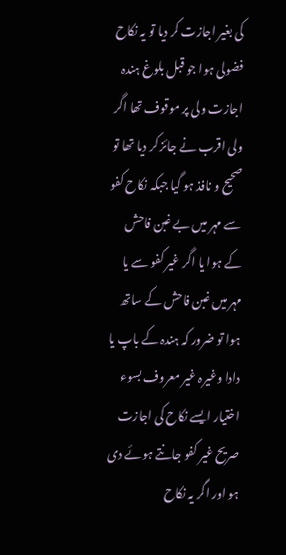کی بغیر اجازت کر دیا تو یہ نکاح فضولی ہوا جو قبل بلوغ ہندہ اجازت ولی پر موقوف تھا اگر ولی اقرب نے جائز کر دیا تھا تو صحیح و نافذ ہو گیا جبکہ نکاح کفو سے مہر میں بے غبن فاحش کے ہوا یا اگر غیر کفو سے یا مہر میں غبن فاحش کے ساتھ ہوا تو ضرور کہ ہندہ کے باپ یا دادا وغیرہ غیر معروف بسوء اختیار ایسے نکاح کی اجازت صریح غیر کفو جانتے ہوئے دی ہو اور اگر یہ نکاح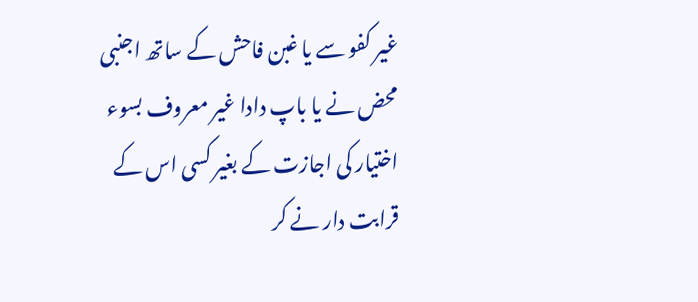غیر کفو سے یا غبن فاحش کے ساتھ اجنبی محض نے یا باپ دادا غیر معروف بسوء اختیار کی اجازت کے بغیر کسی اس کے قرابت دار نے کر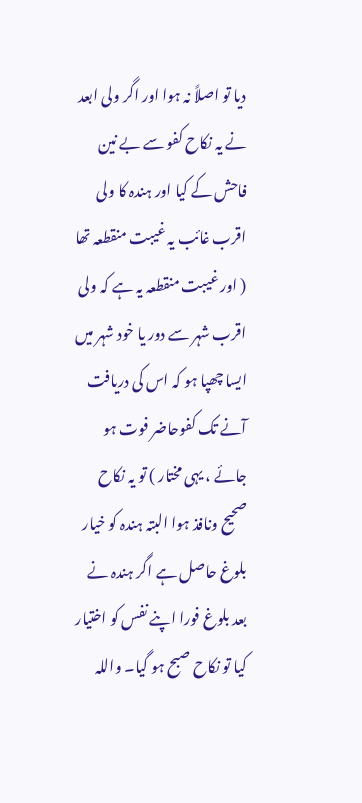دیا تو اصلاً نہ ہوا اور اگر ولی ابعد نے یہ نکاح کفو سے بے نین فاحش کے کیا اور ہندہ کا ولی اقرب غائب یہ غیبت منقطعہ تھا ( اور غیبت منقطعہ یہ ہے کہ ولی اقرب شہر سے دور یا خود شہر میں ایسا چھپا ہو کہ اس کی دریافت آنے تک کفوحاضر فوت ہو جائے ، یہی مختار ) تو یہ نکاح صحیح ونافذ ہوا البتہ ہندہ کو خیار بلوغ حاصل ہے اگر ہندہ نے بعد بلوغ فورا اپنے نفس کو اختیار کیا تو نکاح صبح ہو گیا۔ واللہ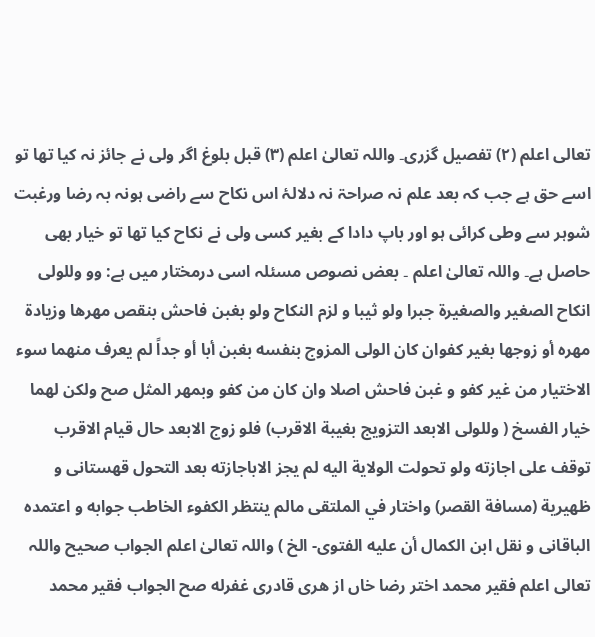تعالی اعلم (۲) تفصیل گزری۔ واللہ تعالیٰ اعلم (۳) قبل بلوغ اگر ولی نے جائز نہ کیا تھا تو اسے حق ہے جب کہ بعد علم نہ صراحۃ نہ دلالۂ اس نکاح سے راضی ہونہ بہ رضا ورغبت شوہر سے وطی کرائی ہو اور باپ دادا کے بغیر کسی ولی نے نکاح کیا تھا تو خیار بھی حاصل ہے۔ واللہ تعالیٰ اعلم ۔ بعض نصوص مسئلہ اسی درمختار میں ہے: وو وللولى انكاح الصغير والصغيرة جبرا ولو ثيبا و لزم النکاح ولو بغبن فاحش بنقص مهرها وزيادة مهره أو زوجها بغير كفوان كان الولى المزوج بنفسه بغبن أبا أو جداً لم يعرف منهما سوء الاختيار من غير كفو و غبن فاحش اصلا وان كان من کفو وبمهر المثل صح ولكن لهما خيار الفسخ ( وللولى الابعد التزويج بغيبة الاقرب) فلو زوج الابعد حال قيام الاقرب توقف على اجازته ولو تحولت الولاية اليه لم يجز الاباجازته بعد التحول قهستانی و ظهيرية (مسافة القصر) واختار في الملتقى مالم ينتظر الكفوء الخاطب جوابه و اعتمده الباقانی و نقل ابن الكمال أن عليه الفتوى- الخ ) واللہ تعالیٰ اعلم الجواب صحیح واللہ تعالی اعلم فقیر محمد اختر رضا خاں از هری قادری غفرله صح الجواب فقیر محمد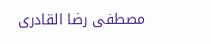مصطفی رضا القادری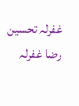غفرلہ تحسین رضا غفرلہ